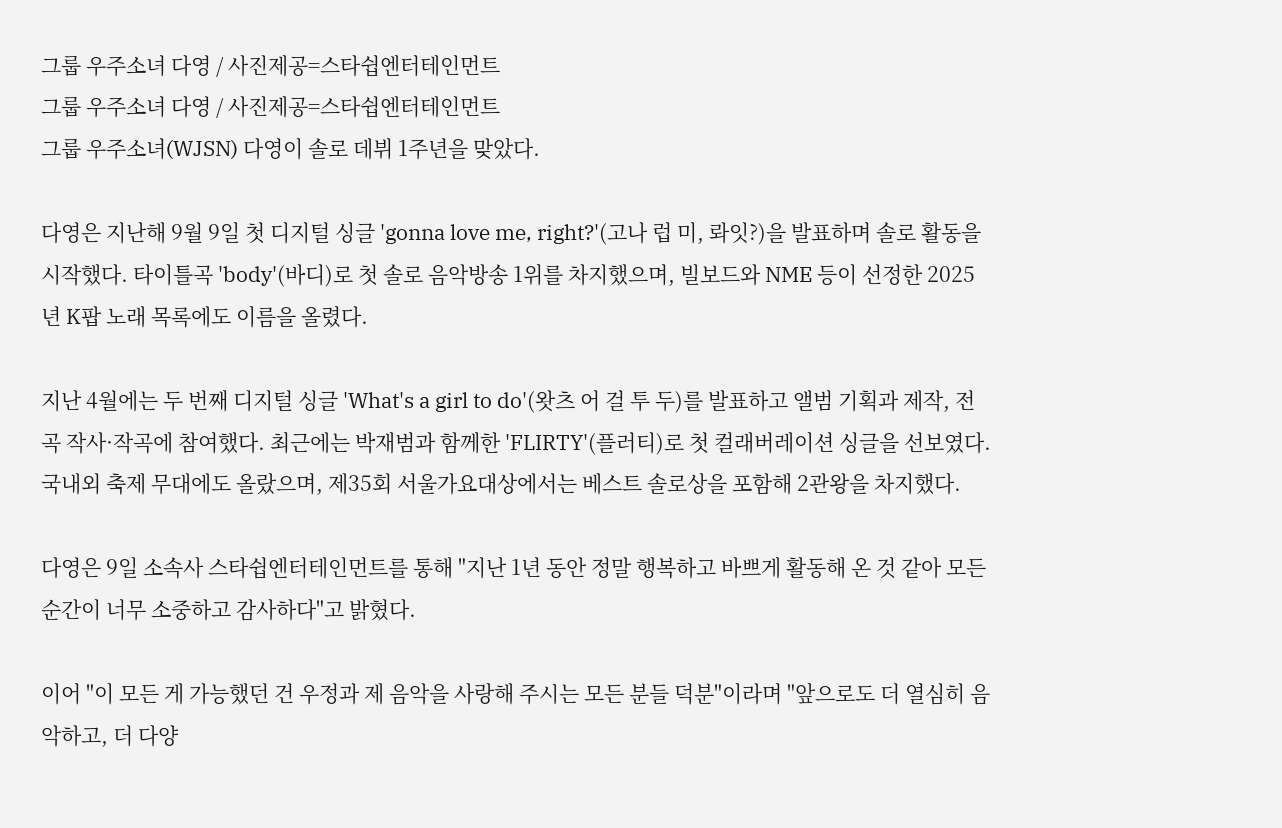그룹 우주소녀 다영 / 사진제공=스타쉽엔터테인먼트
그룹 우주소녀 다영 / 사진제공=스타쉽엔터테인먼트
그룹 우주소녀(WJSN) 다영이 솔로 데뷔 1주년을 맞았다.

다영은 지난해 9월 9일 첫 디지털 싱글 'gonna love me, right?'(고나 럽 미, 롸잇?)을 발표하며 솔로 활동을 시작했다. 타이틀곡 'body'(바디)로 첫 솔로 음악방송 1위를 차지했으며, 빌보드와 NME 등이 선정한 2025년 K팝 노래 목록에도 이름을 올렸다.

지난 4월에는 두 번째 디지털 싱글 'What's a girl to do'(왓츠 어 걸 투 두)를 발표하고 앨범 기획과 제작, 전곡 작사·작곡에 참여했다. 최근에는 박재범과 함께한 'FLIRTY'(플러티)로 첫 컬래버레이션 싱글을 선보였다. 국내외 축제 무대에도 올랐으며, 제35회 서울가요대상에서는 베스트 솔로상을 포함해 2관왕을 차지했다.

다영은 9일 소속사 스타쉽엔터테인먼트를 통해 "지난 1년 동안 정말 행복하고 바쁘게 활동해 온 것 같아 모든 순간이 너무 소중하고 감사하다"고 밝혔다.

이어 "이 모든 게 가능했던 건 우정과 제 음악을 사랑해 주시는 모든 분들 덕분"이라며 "앞으로도 더 열심히 음악하고, 더 다양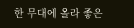한 무대에 올라 좋은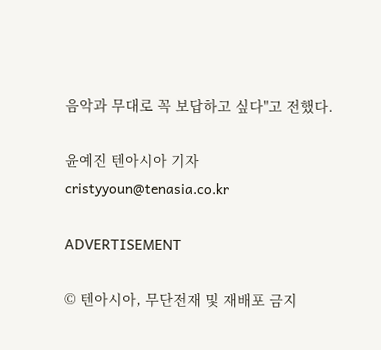음악과 무대로 꼭 보답하고 싶다"고 전했다.

윤예진 텐아시아 기자 cristyyoun@tenasia.co.kr

ADVERTISEMENT

© 텐아시아, 무단전재 및 재배포 금지